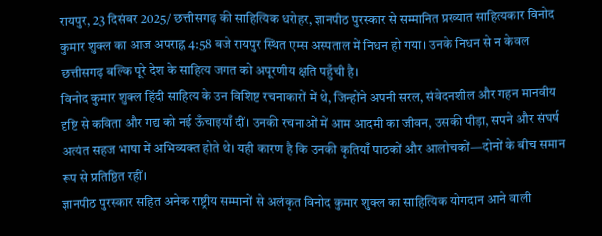रायपुर, 23 दिसंबर 2025/ छत्तीसगढ़ की साहित्यिक धरोहर, ज्ञानपीठ पुरस्कार से सम्मानित प्रख्यात साहित्यकार विनोद कुमार शुक्ल का आज अपराह्न 4:58 बजे रायपुर स्थित एम्स अस्पताल में निधन हो गया। उनके निधन से न केवल छत्तीसगढ़ बल्कि पूरे देश के साहित्य जगत को अपूरणीय क्षति पहुँची है।
विनोद कुमार शुक्ल हिंदी साहित्य के उन विशिष्ट रचनाकारों में थे, जिन्होंने अपनी सरल, संवेदनशील और गहन मानवीय दृष्टि से कविता और गद्य को नई ऊँचाइयाँ दीं। उनकी रचनाओं में आम आदमी का जीवन, उसकी पीड़ा, सपने और संघर्ष अत्यंत सहज भाषा में अभिव्यक्त होते थे। यही कारण है कि उनकी कृतियाँ पाठकों और आलोचकों—दोनों के बीच समान रूप से प्रतिष्ठित रहीं।
ज्ञानपीठ पुरस्कार सहित अनेक राष्ट्रीय सम्मानों से अलंकृत विनोद कुमार शुक्ल का साहित्यिक योगदान आने वाली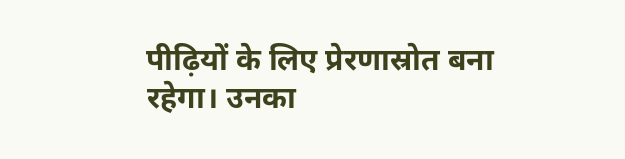पीढ़ियों के लिए प्रेरणास्रोत बना रहेगा। उनका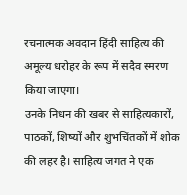रचनात्मक अवदान हिंदी साहित्य की अमूल्य धरोहर के रूप में सदैव स्मरण किया जाएगा।
उनके निधन की खबर से साहित्यकारों, पाठकों, शिष्यों और शुभचिंतकों में शोक की लहर है। साहित्य जगत ने एक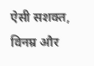ऐसी सशक्त, विनम्र और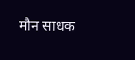मौन साधक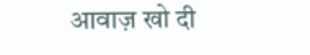आवाज़ खो दी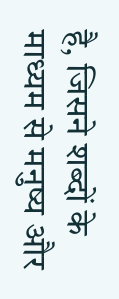है, जिसने शब्दों के माध्यम से मनुष्य और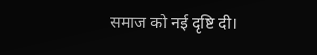समाज को नई दृष्टि दी।